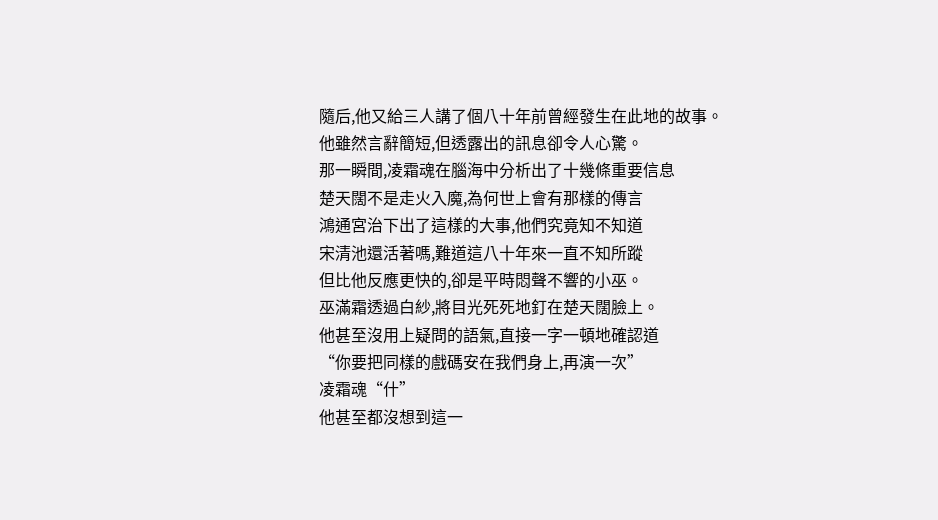隨后,他又給三人講了個八十年前曾經發生在此地的故事。
他雖然言辭簡短,但透露出的訊息卻令人心驚。
那一瞬間,凌霜魂在腦海中分析出了十幾條重要信息
楚天闊不是走火入魔,為何世上會有那樣的傳言
鴻通宮治下出了這樣的大事,他們究竟知不知道
宋清池還活著嗎,難道這八十年來一直不知所蹤
但比他反應更快的,卻是平時悶聲不響的小巫。
巫滿霜透過白紗,將目光死死地釘在楚天闊臉上。
他甚至沒用上疑問的語氣,直接一字一頓地確認道
“你要把同樣的戲碼安在我們身上,再演一次”
凌霜魂“什”
他甚至都沒想到這一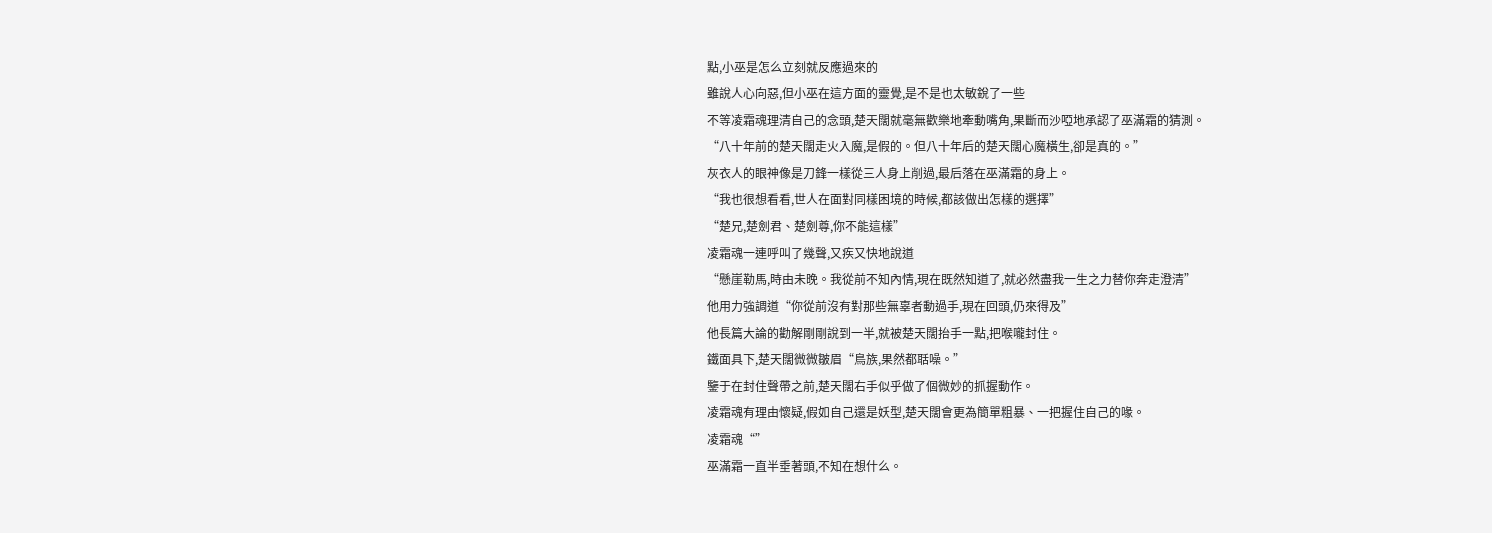點,小巫是怎么立刻就反應過來的
雖說人心向惡,但小巫在這方面的靈覺,是不是也太敏銳了一些
不等凌霜魂理清自己的念頭,楚天闊就毫無歡樂地牽動嘴角,果斷而沙啞地承認了巫滿霜的猜測。
“八十年前的楚天闊走火入魔,是假的。但八十年后的楚天闊心魔橫生,卻是真的。”
灰衣人的眼神像是刀鋒一樣從三人身上削過,最后落在巫滿霜的身上。
“我也很想看看,世人在面對同樣困境的時候,都該做出怎樣的選擇”
“楚兄,楚劍君、楚劍尊,你不能這樣”
凌霜魂一連呼叫了幾聲,又疾又快地說道
“懸崖勒馬,時由未晚。我從前不知內情,現在既然知道了,就必然盡我一生之力替你奔走澄清”
他用力強調道“你從前沒有對那些無辜者動過手,現在回頭,仍來得及”
他長篇大論的勸解剛剛說到一半,就被楚天闊抬手一點,把喉嚨封住。
鐵面具下,楚天闊微微皺眉“鳥族,果然都聒噪。”
鑒于在封住聲帶之前,楚天闊右手似乎做了個微妙的抓握動作。
凌霜魂有理由懷疑,假如自己還是妖型,楚天闊會更為簡單粗暴、一把握住自己的喙。
凌霜魂“”
巫滿霜一直半垂著頭,不知在想什么。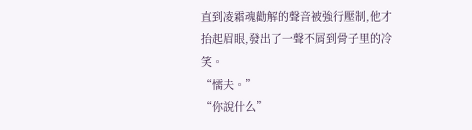直到凌霜魂勸解的聲音被強行壓制,他才抬起眉眼,發出了一聲不屑到骨子里的冷笑。
“懦夫。”
“你說什么”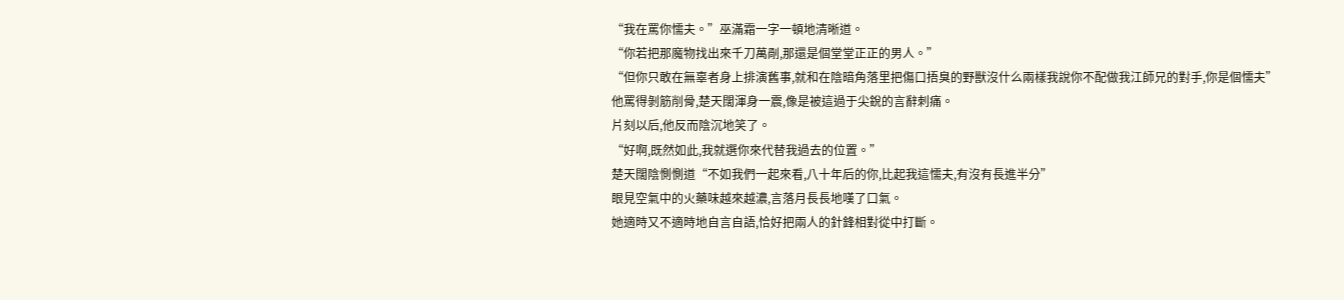“我在罵你懦夫。”巫滿霜一字一頓地清晰道。
“你若把那魔物找出來千刀萬剮,那還是個堂堂正正的男人。”
“但你只敢在無辜者身上排演舊事,就和在陰暗角落里把傷口捂臭的野獸沒什么兩樣我說你不配做我江師兄的對手,你是個懦夫”
他罵得剝筋削骨,楚天闊渾身一震,像是被這過于尖銳的言辭刺痛。
片刻以后,他反而陰沉地笑了。
“好啊,既然如此,我就選你來代替我過去的位置。”
楚天闊陰惻惻道“不如我們一起來看,八十年后的你,比起我這懦夫,有沒有長進半分”
眼見空氣中的火藥味越來越濃,言落月長長地嘆了口氣。
她適時又不適時地自言自語,恰好把兩人的針鋒相對從中打斷。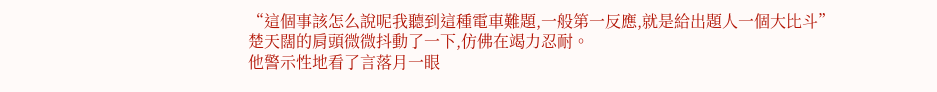“這個事該怎么說呢我聽到這種電車難題,一般第一反應,就是給出題人一個大比斗”
楚天闊的肩頭微微抖動了一下,仿佛在竭力忍耐。
他警示性地看了言落月一眼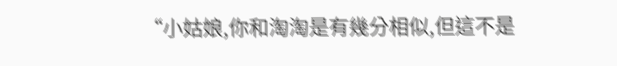“小姑娘,你和淘淘是有幾分相似,但這不是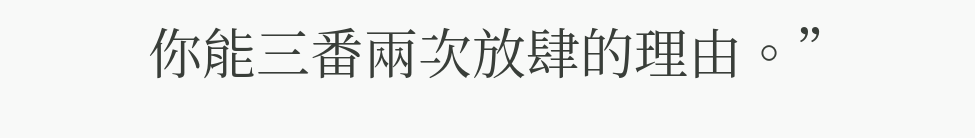你能三番兩次放肆的理由。”